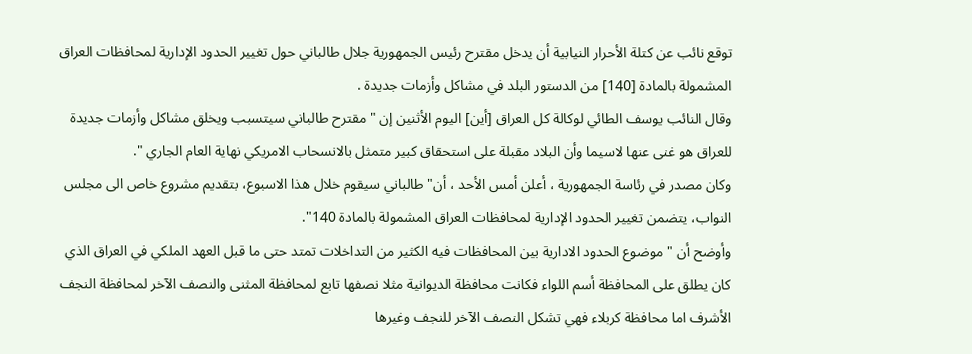توقع نائب عن كتلة الأحرار النيابية أن يدخل مقترح رئيس الجمهورية جلال طالباني حول تغيير الحدود الإدارية لمحافظات العراق المشمولة بالمادة [140] من الدستور البلد في مشاكل وأزمات جديدة .
وقال النائب يوسف الطائي لوكالة كل العراق [أين] اليوم الأثنين إن " مقترح طالباني سيتسبب ويخلق مشاكل وأزمات جديدة للعراق هو غنى عنها لاسيما وأن البلاد مقبلة على استحقاق كبير متمثل بالانسحاب الامريكي نهاية العام الجاري ".
وكان مصدر في رئاسة الجمهورية ، أعلن أمس الأحد ، أن" طالباني سيقوم خلال هذا الاسبوع، بتقديم مشروع خاص الى مجلس النواب، يتضمن تغيير الحدود الإدارية لمحافظات العراق المشمولة بالمادة 140".
وأوضح أن " موضوع الحدود الادارية بين المحافظات فيه الكثير من التداخلات تمتد حتى ما قبل العهد الملكي في العراق الذي كان يطلق على المحافظة أسم اللواء فكانت محافظة الديوانية مثلا نصفها تابع لمحافظة المثنى والنصف الآخر لمحافظة النجف الأشرف اما محافظة كربلاء فهي تشكل النصف الآخر للنجف وغيرها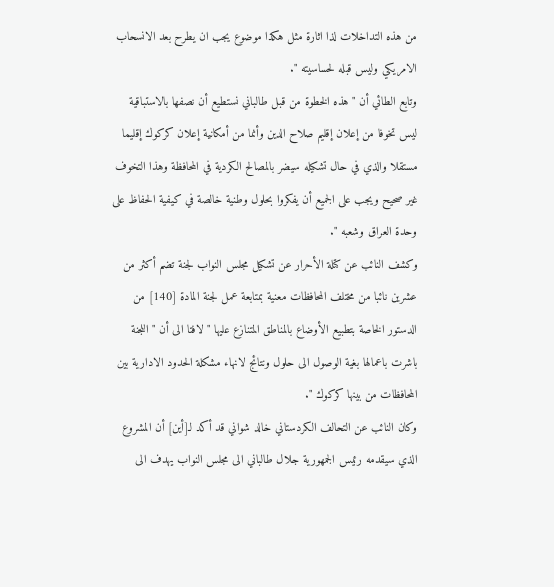من هذه التداخلات لذا اثارة مثل هكذا موضوع يجب ان يطرح بعد الانسحاب الامريكي وليس قبله لحساسيته ".
وتابع الطائي أن " هذه الخطوة من قبل طالباني نستطيع أن نصفها بالاستباقية ليس تخوفا من إعلان إقليم صلاح الدين وأنما من أمكانية إعلان كركوك إقليما مستقلا والذي في حال تشكيله سيضر بالمصالح الكردية في المحافظة وهذا التخوف غير صحيح ويجب على الجميع أن يفكروا بحلول وطنية خالصة في كيفية الحفاظ على وحدة العراق وشعبه ".
وكشف النائب عن كتلة الأحرار عن تشكيل مجلس النواب لجنة تضم أكثر من عشرين نائبا من مختلف المحافظات معنية بمتابعة عمل لجنة المادة [140] من الدستور الخاصة بتطبيع الأوضاع بالمناطق المتنازع عليها " لافتا الى أن " اللجنة باشرت باعمالها بغية الوصول الى حلول ونتائج لانهاء مشكلة الحدود الادارية بين المحافظات من بينها كركوك ".
وكان النائب عن التحالف الكردستاني خالد شواني قد أكد لـ[أين] أن المشروع الذي سيقدمه رئيس الجمهورية جلال طالباني الى مجلس النواب يهدف الى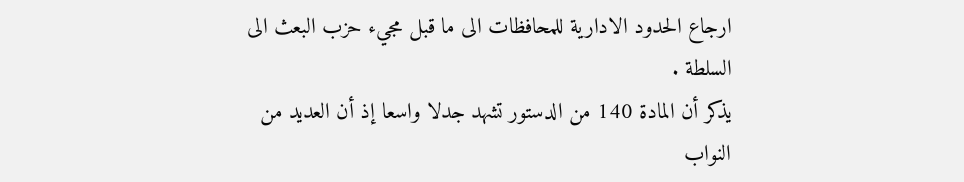ارجاع الحدود الادارية للمحافظات الى ما قبل مجيء حزب البعث الى السلطة .
يذكر أن المادة 140 من الدستور تشهد جدلا واسعا إذ أن العديد من النواب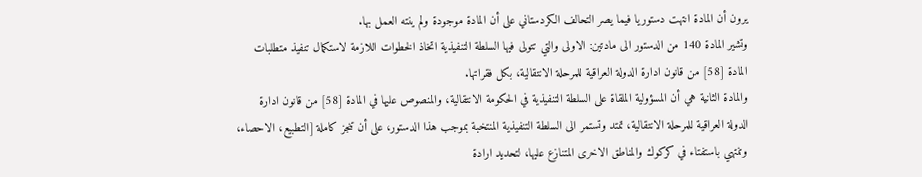يرون أن المادة انتهت دستوريا فيما يصر التحالف الكردستاني على أن المادة موجودة ولم ينته العمل بها.
وتشير المادة 140 من الدستور الى مادتين: الاولى والتي تتولى فيها السلطة التنفيذية اتخاذ الخطوات اللازمة لاستكمال تنفيذ متطلبات المادة [58] من قانون ادارة الدولة العراقية للمرحلة الانتقالية، بكل فقراتها.
والمادة الثانية هي أن المسؤولية الملقاة على السلطة التنفيذية في الحكومة الانتقالية، والمنصوص عليها في المادة [58] من قانون ادارة الدولة العراقية للمرحلة الانتقالية، تمتد وتستمر الى السلطة التنفيذية المنتخبة بموجب هذا الدستور، على أن تنجز كاملة [التطبيع، الاحصاء، وتنتهي باستفتاء في كركوك والمناطق الاخرى المتنازع عليها، لتحديد ارادة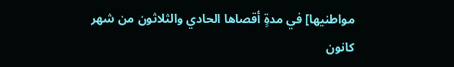مواطنيها] في مدةٍ أقصاها الحادي والثلاثون من شهر كانون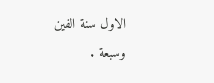الاول سنة الفين وسبعة .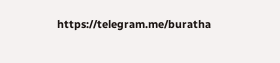https://telegram.me/buratha